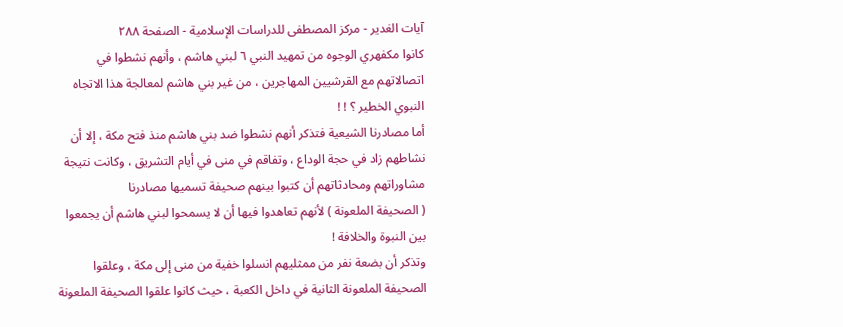آيات الغدير - مركز المصطفى للدراسات الإسلامية - الصفحة ٢٨٨
كانوا مكفهري الوجوه من تمهيد النبي ٦ لبني هاشم ، وأنهم نشطوا في اتصالاتهم مع القرشيين المهاجرين ، من غير بني هاشم لمعالجة هذا الاتجاه النبوي الخطير ؟ ! !
أما مصادرنا الشيعية فتذكر أنهم نشطوا ضد بني هاشم منذ فتح مكة ، إلا أن نشاطهم زاد في حجة الوداع ، وتفاقم في منى في أيام التشريق ، وكانت نتيجة مشاوراتهم ومحادثاتهم أن كتبوا بينهم صحيفة تسميها مصادرنا
( الصحيفة الملعونة ) لأنهم تعاهدوا فيها أن لا يسمحوا لبني هاشم أن يجمعوا بين النبوة والخلافة !
وتذكر أن بضعة نفر من ممثليهم انسلوا خفية من منى إلى مكة ، وعلقوا الصحيفة الملعونة الثانية في داخل الكعبة ، حيث كانوا علقوا الصحيفة الملعونة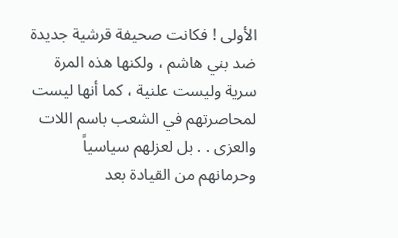الأولى ! فكانت صحيفة قرشية جديدة ضد بني هاشم ، ولكنها هذه المرة سرية وليست علنية ، كما أنها ليست لمحاصرتهم في الشعب باسم اللات والعزى . . بل لعزلهم سياسياً وحرمانهم من القيادة بعد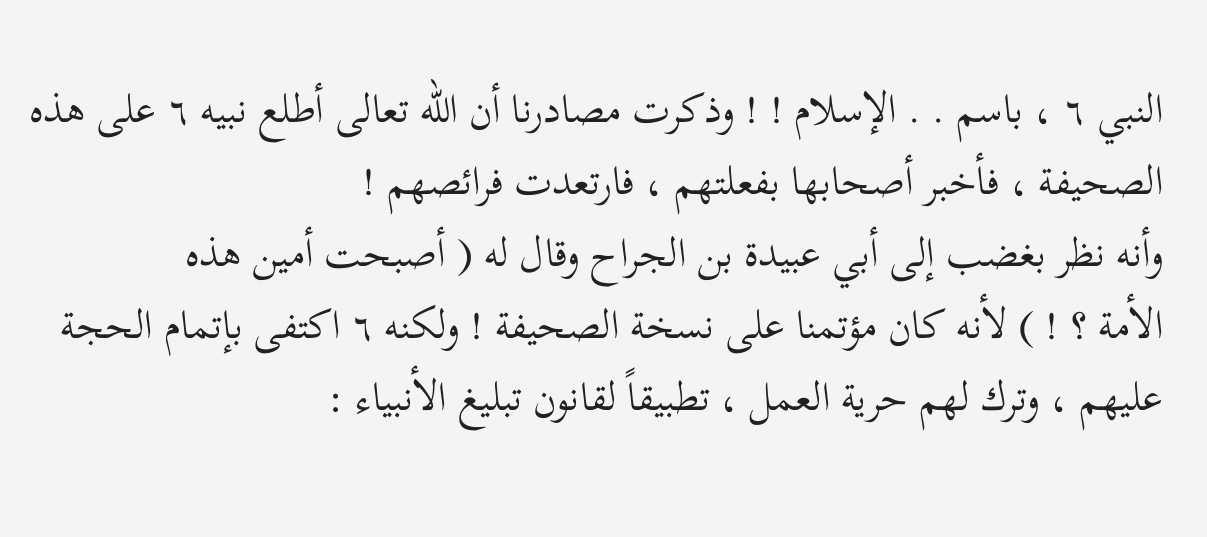النبي ٦ ، باسم . . الإسلام ! ! وذكرت مصادرنا أن الله تعالى أطلع نبيه ٦ على هذه الصحيفة ، فأخبر أصحابها بفعلتهم ، فارتعدت فرائصهم !
وأنه نظر بغضب إلى أبي عبيدة بن الجراح وقال له ( أصبحت أمين هذه
الأمة ؟ ! ) لأنه كان مؤتمنا على نسخة الصحيفة ! ولكنه ٦ اكتفى بإتمام الحجة عليهم ، وترك لهم حرية العمل ، تطبيقاً لقانون تبليغ الأنبياء :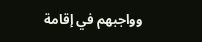وواجبهم في إقامة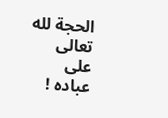الحجة لله تعالى على عباده !